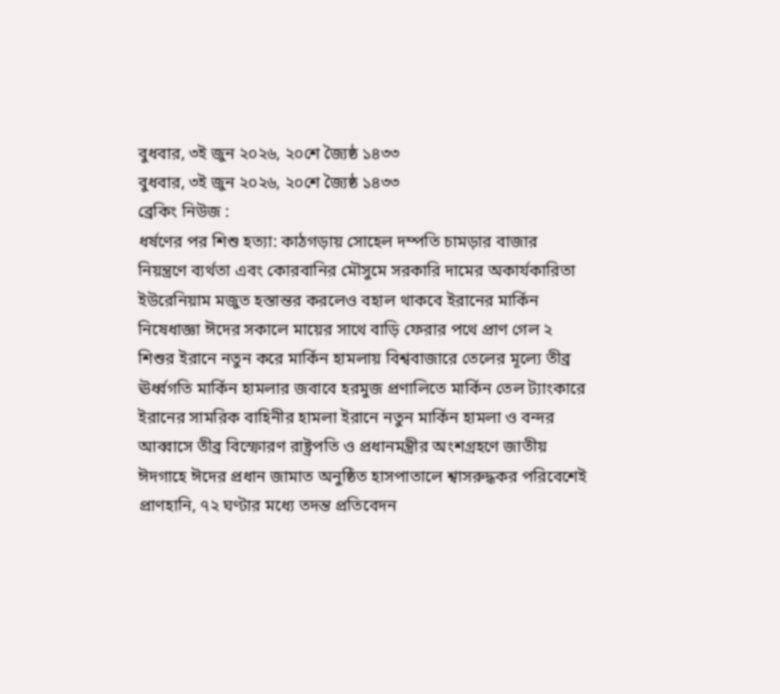বুধবার, ৩ই জুন ২০২৬, ২০শে জ্যৈষ্ঠ ১৪৩৩
বুধবার, ৩ই জুন ২০২৬, ২০শে জ্যৈষ্ঠ ১৪৩৩
ব্রেকিং নিউজ :
ধর্ষণের পর শিশু হত্যা: কাঠগড়ায় সোহেল দম্পতি চামড়ার বাজার নিয়ন্ত্রণে ব্যর্থতা এবং কোরবানির মৌসুমে সরকারি দামের অকার্যকারিতা ইউরেনিয়াম মজুত হস্তান্তর করলেও বহাল থাকবে ইরানের মার্কিন নিষেধাজ্ঞা ঈদের সকালে মায়ের সাথে বাড়ি ফেরার পথে প্রাণ গেল ২ শিশুর ইরানে নতুন করে মার্কিন হামলায় বিশ্ববাজারে তেলের মূল্যে তীব্র ঊর্ধ্বগতি মার্কিন হামলার জবাবে হরমুজ প্রণালিতে মার্কিন তেল ট্যাংকারে ইরানের সামরিক বাহিনীর হামলা ইরানে নতুন মার্কিন হামলা ও বন্দর আব্বাসে তীব্র বিস্ফোরণ রাষ্ট্রপতি ও প্রধানমন্ত্রীর অংশগ্রহণে জাতীয় ঈদগাহে ঈদের প্রধান জামাত অনুষ্ঠিত হাসপাতালে শ্বাসরুদ্ধকর পরিবেশেই প্রাণহানি, ৭২ ঘণ্টার মধ্যে তদন্ত প্রতিবেদন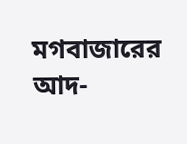মগবাজারের আদ-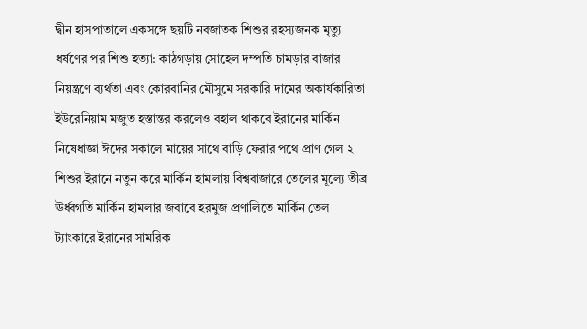দ্বীন হাসপাতালে একসঙ্গে ছয়টি নবজাতক শিশুর রহস্যজনক মৃত্যু ধর্ষণের পর শিশু হত্যা: কাঠগড়ায় সোহেল দম্পতি চামড়ার বাজার নিয়ন্ত্রণে ব্যর্থতা এবং কোরবানির মৌসুমে সরকারি দামের অকার্যকারিতা ইউরেনিয়াম মজুত হস্তান্তর করলেও বহাল থাকবে ইরানের মার্কিন নিষেধাজ্ঞা ঈদের সকালে মায়ের সাথে বাড়ি ফেরার পথে প্রাণ গেল ২ শিশুর ইরানে নতুন করে মার্কিন হামলায় বিশ্ববাজারে তেলের মূল্যে তীব্র ঊর্ধ্বগতি মার্কিন হামলার জবাবে হরমুজ প্রণালিতে মার্কিন তেল ট্যাংকারে ইরানের সামরিক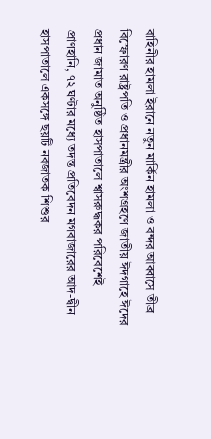বাহিনীর হামলা ইরানে নতুন মার্কিন হামলা ও বন্দর আব্বাসে তীব্র বিস্ফোরণ রাষ্ট্রপতি ও প্রধানমন্ত্রীর অংশগ্রহণে জাতীয় ঈদগাহে ঈদের প্রধান জামাত অনুষ্ঠিত হাসপাতালে শ্বাসরুদ্ধকর পরিবেশেই প্রাণহানি, ৭২ ঘণ্টার মধ্যে তদন্ত প্রতিবেদন মগবাজারের আদ-দ্বীন হাসপাতালে একসঙ্গে ছয়টি নবজাতক শিশুর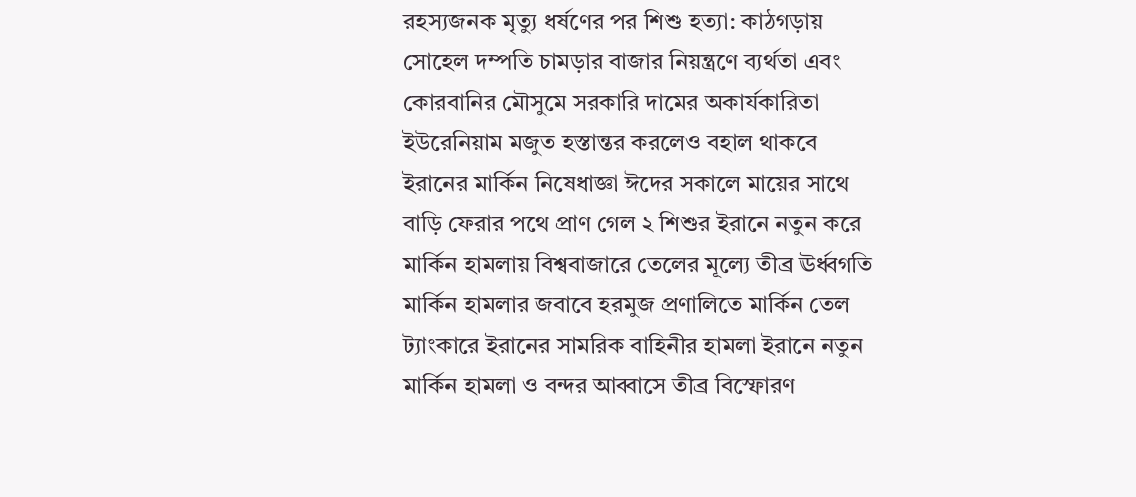রহস্যজনক মৃত্যু ধর্ষণের পর শিশু হত্যা: কাঠগড়ায় সোহেল দম্পতি চামড়ার বাজার নিয়ন্ত্রণে ব্যর্থতা এবং কোরবানির মৌসুমে সরকারি দামের অকার্যকারিতা ইউরেনিয়াম মজুত হস্তান্তর করলেও বহাল থাকবে ইরানের মার্কিন নিষেধাজ্ঞা ঈদের সকালে মায়ের সাথে বাড়ি ফেরার পথে প্রাণ গেল ২ শিশুর ইরানে নতুন করে মার্কিন হামলায় বিশ্ববাজারে তেলের মূল্যে তীব্র ঊর্ধ্বগতি মার্কিন হামলার জবাবে হরমুজ প্রণালিতে মার্কিন তেল ট্যাংকারে ইরানের সামরিক বাহিনীর হামলা ইরানে নতুন মার্কিন হামলা ও বন্দর আব্বাসে তীব্র বিস্ফোরণ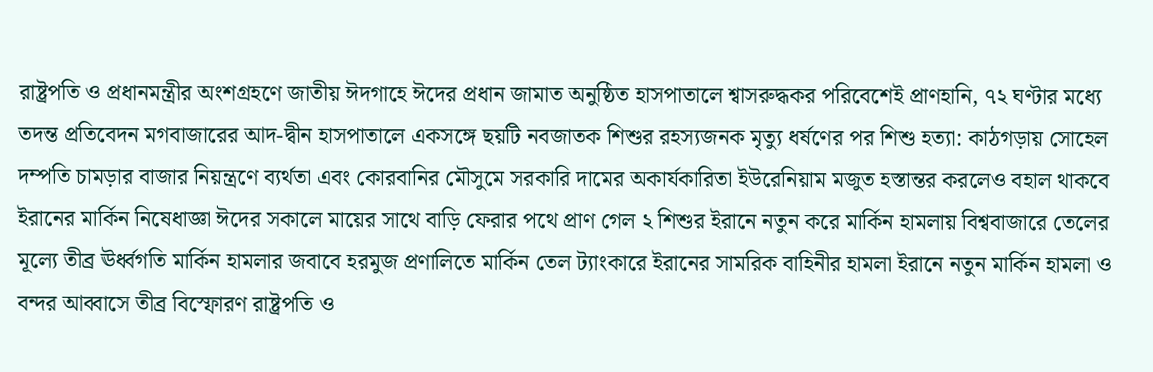রাষ্ট্রপতি ও প্রধানমন্ত্রীর অংশগ্রহণে জাতীয় ঈদগাহে ঈদের প্রধান জামাত অনুষ্ঠিত হাসপাতালে শ্বাসরুদ্ধকর পরিবেশেই প্রাণহানি, ৭২ ঘণ্টার মধ্যে তদন্ত প্রতিবেদন মগবাজারের আদ-দ্বীন হাসপাতালে একসঙ্গে ছয়টি নবজাতক শিশুর রহস্যজনক মৃত্যু ধর্ষণের পর শিশু হত্যা: কাঠগড়ায় সোহেল দম্পতি চামড়ার বাজার নিয়ন্ত্রণে ব্যর্থতা এবং কোরবানির মৌসুমে সরকারি দামের অকার্যকারিতা ইউরেনিয়াম মজুত হস্তান্তর করলেও বহাল থাকবে ইরানের মার্কিন নিষেধাজ্ঞা ঈদের সকালে মায়ের সাথে বাড়ি ফেরার পথে প্রাণ গেল ২ শিশুর ইরানে নতুন করে মার্কিন হামলায় বিশ্ববাজারে তেলের মূল্যে তীব্র ঊর্ধ্বগতি মার্কিন হামলার জবাবে হরমুজ প্রণালিতে মার্কিন তেল ট্যাংকারে ইরানের সামরিক বাহিনীর হামলা ইরানে নতুন মার্কিন হামলা ও বন্দর আব্বাসে তীব্র বিস্ফোরণ রাষ্ট্রপতি ও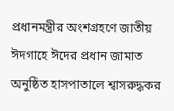প্রধানমন্ত্রীর অংশগ্রহণে জাতীয় ঈদগাহে ঈদের প্রধান জামাত অনুষ্ঠিত হাসপাতালে শ্বাসরুদ্ধকর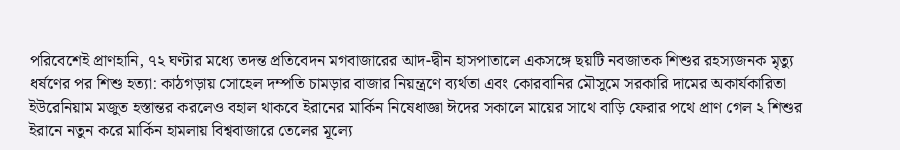পরিবেশেই প্রাণহানি, ৭২ ঘণ্টার মধ্যে তদন্ত প্রতিবেদন মগবাজারের আদ-দ্বীন হাসপাতালে একসঙ্গে ছয়টি নবজাতক শিশুর রহস্যজনক মৃত্যু ধর্ষণের পর শিশু হত্যা: কাঠগড়ায় সোহেল দম্পতি চামড়ার বাজার নিয়ন্ত্রণে ব্যর্থতা এবং কোরবানির মৌসুমে সরকারি দামের অকার্যকারিতা ইউরেনিয়াম মজুত হস্তান্তর করলেও বহাল থাকবে ইরানের মার্কিন নিষেধাজ্ঞা ঈদের সকালে মায়ের সাথে বাড়ি ফেরার পথে প্রাণ গেল ২ শিশুর ইরানে নতুন করে মার্কিন হামলায় বিশ্ববাজারে তেলের মূল্যে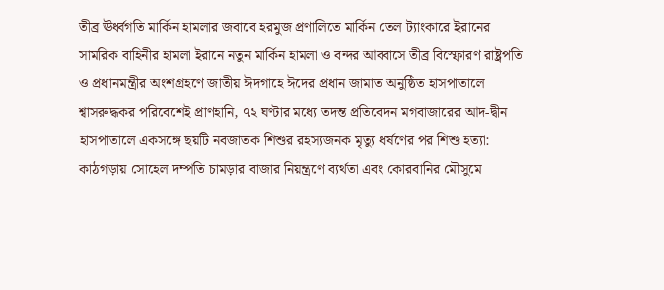তীব্র ঊর্ধ্বগতি মার্কিন হামলার জবাবে হরমুজ প্রণালিতে মার্কিন তেল ট্যাংকারে ইরানের সামরিক বাহিনীর হামলা ইরানে নতুন মার্কিন হামলা ও বন্দর আব্বাসে তীব্র বিস্ফোরণ রাষ্ট্রপতি ও প্রধানমন্ত্রীর অংশগ্রহণে জাতীয় ঈদগাহে ঈদের প্রধান জামাত অনুষ্ঠিত হাসপাতালে শ্বাসরুদ্ধকর পরিবেশেই প্রাণহানি, ৭২ ঘণ্টার মধ্যে তদন্ত প্রতিবেদন মগবাজারের আদ-দ্বীন হাসপাতালে একসঙ্গে ছয়টি নবজাতক শিশুর রহস্যজনক মৃত্যু ধর্ষণের পর শিশু হত্যা: কাঠগড়ায় সোহেল দম্পতি চামড়ার বাজার নিয়ন্ত্রণে ব্যর্থতা এবং কোরবানির মৌসুমে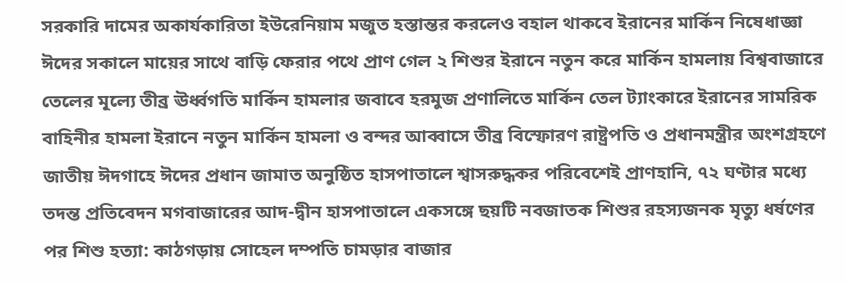সরকারি দামের অকার্যকারিতা ইউরেনিয়াম মজুত হস্তান্তর করলেও বহাল থাকবে ইরানের মার্কিন নিষেধাজ্ঞা ঈদের সকালে মায়ের সাথে বাড়ি ফেরার পথে প্রাণ গেল ২ শিশুর ইরানে নতুন করে মার্কিন হামলায় বিশ্ববাজারে তেলের মূল্যে তীব্র ঊর্ধ্বগতি মার্কিন হামলার জবাবে হরমুজ প্রণালিতে মার্কিন তেল ট্যাংকারে ইরানের সামরিক বাহিনীর হামলা ইরানে নতুন মার্কিন হামলা ও বন্দর আব্বাসে তীব্র বিস্ফোরণ রাষ্ট্রপতি ও প্রধানমন্ত্রীর অংশগ্রহণে জাতীয় ঈদগাহে ঈদের প্রধান জামাত অনুষ্ঠিত হাসপাতালে শ্বাসরুদ্ধকর পরিবেশেই প্রাণহানি, ৭২ ঘণ্টার মধ্যে তদন্ত প্রতিবেদন মগবাজারের আদ-দ্বীন হাসপাতালে একসঙ্গে ছয়টি নবজাতক শিশুর রহস্যজনক মৃত্যু ধর্ষণের পর শিশু হত্যা: কাঠগড়ায় সোহেল দম্পতি চামড়ার বাজার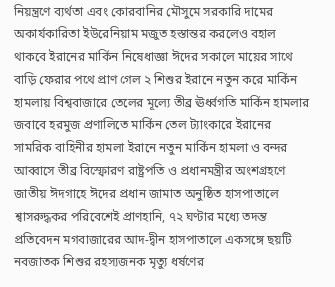নিয়ন্ত্রণে ব্যর্থতা এবং কোরবানির মৌসুমে সরকারি দামের অকার্যকারিতা ইউরেনিয়াম মজুত হস্তান্তর করলেও বহাল থাকবে ইরানের মার্কিন নিষেধাজ্ঞা ঈদের সকালে মায়ের সাথে বাড়ি ফেরার পথে প্রাণ গেল ২ শিশুর ইরানে নতুন করে মার্কিন হামলায় বিশ্ববাজারে তেলের মূল্যে তীব্র ঊর্ধ্বগতি মার্কিন হামলার জবাবে হরমুজ প্রণালিতে মার্কিন তেল ট্যাংকারে ইরানের সামরিক বাহিনীর হামলা ইরানে নতুন মার্কিন হামলা ও বন্দর আব্বাসে তীব্র বিস্ফোরণ রাষ্ট্রপতি ও প্রধানমন্ত্রীর অংশগ্রহণে জাতীয় ঈদগাহে ঈদের প্রধান জামাত অনুষ্ঠিত হাসপাতালে শ্বাসরুদ্ধকর পরিবেশেই প্রাণহানি, ৭২ ঘণ্টার মধ্যে তদন্ত প্রতিবেদন মগবাজারের আদ-দ্বীন হাসপাতালে একসঙ্গে ছয়টি নবজাতক শিশুর রহস্যজনক মৃত্যু ধর্ষণের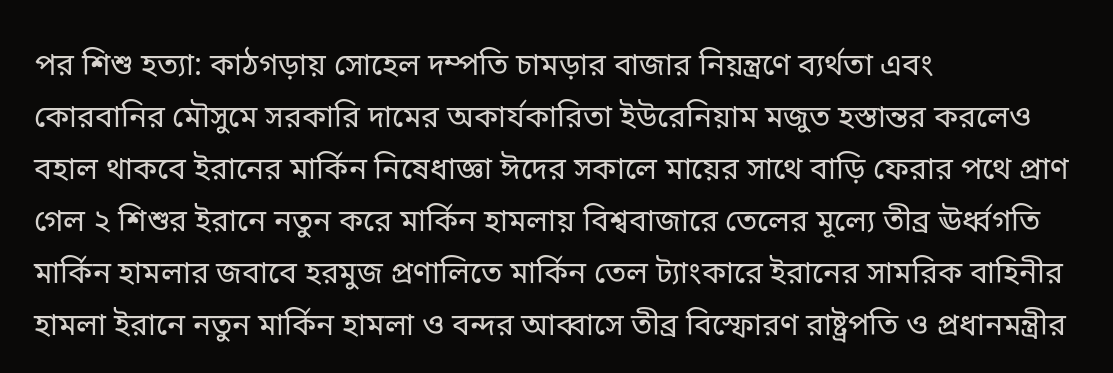পর শিশু হত্যা: কাঠগড়ায় সোহেল দম্পতি চামড়ার বাজার নিয়ন্ত্রণে ব্যর্থতা এবং কোরবানির মৌসুমে সরকারি দামের অকার্যকারিতা ইউরেনিয়াম মজুত হস্তান্তর করলেও বহাল থাকবে ইরানের মার্কিন নিষেধাজ্ঞা ঈদের সকালে মায়ের সাথে বাড়ি ফেরার পথে প্রাণ গেল ২ শিশুর ইরানে নতুন করে মার্কিন হামলায় বিশ্ববাজারে তেলের মূল্যে তীব্র ঊর্ধ্বগতি মার্কিন হামলার জবাবে হরমুজ প্রণালিতে মার্কিন তেল ট্যাংকারে ইরানের সামরিক বাহিনীর হামলা ইরানে নতুন মার্কিন হামলা ও বন্দর আব্বাসে তীব্র বিস্ফোরণ রাষ্ট্রপতি ও প্রধানমন্ত্রীর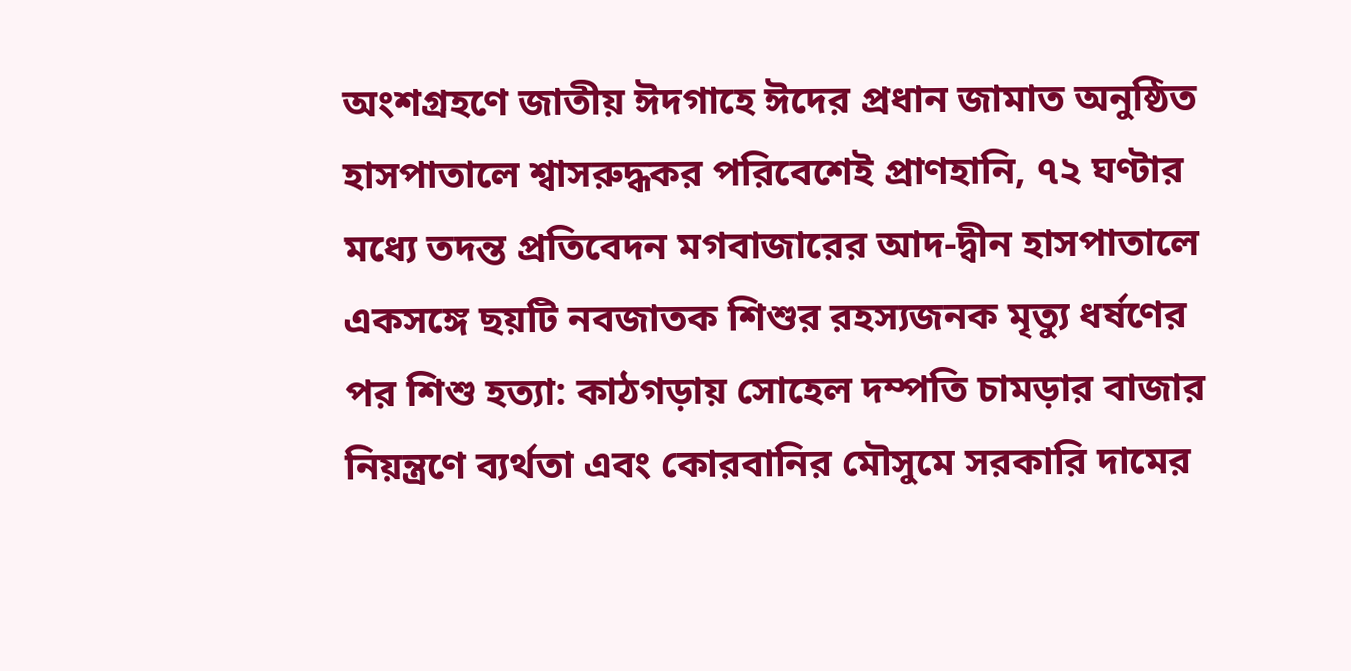অংশগ্রহণে জাতীয় ঈদগাহে ঈদের প্রধান জামাত অনুষ্ঠিত হাসপাতালে শ্বাসরুদ্ধকর পরিবেশেই প্রাণহানি, ৭২ ঘণ্টার মধ্যে তদন্ত প্রতিবেদন মগবাজারের আদ-দ্বীন হাসপাতালে একসঙ্গে ছয়টি নবজাতক শিশুর রহস্যজনক মৃত্যু ধর্ষণের পর শিশু হত্যা: কাঠগড়ায় সোহেল দম্পতি চামড়ার বাজার নিয়ন্ত্রণে ব্যর্থতা এবং কোরবানির মৌসুমে সরকারি দামের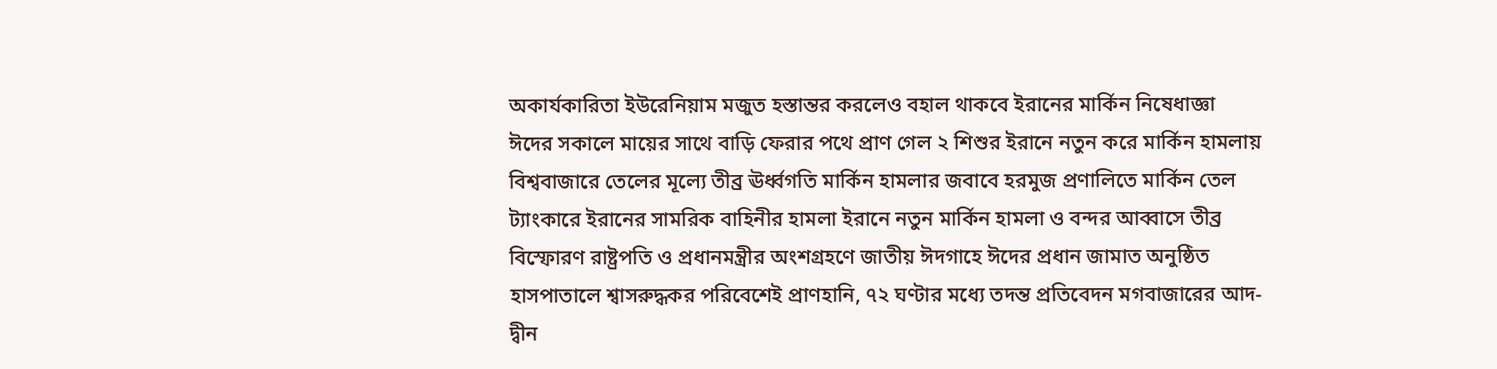অকার্যকারিতা ইউরেনিয়াম মজুত হস্তান্তর করলেও বহাল থাকবে ইরানের মার্কিন নিষেধাজ্ঞা ঈদের সকালে মায়ের সাথে বাড়ি ফেরার পথে প্রাণ গেল ২ শিশুর ইরানে নতুন করে মার্কিন হামলায় বিশ্ববাজারে তেলের মূল্যে তীব্র ঊর্ধ্বগতি মার্কিন হামলার জবাবে হরমুজ প্রণালিতে মার্কিন তেল ট্যাংকারে ইরানের সামরিক বাহিনীর হামলা ইরানে নতুন মার্কিন হামলা ও বন্দর আব্বাসে তীব্র বিস্ফোরণ রাষ্ট্রপতি ও প্রধানমন্ত্রীর অংশগ্রহণে জাতীয় ঈদগাহে ঈদের প্রধান জামাত অনুষ্ঠিত হাসপাতালে শ্বাসরুদ্ধকর পরিবেশেই প্রাণহানি, ৭২ ঘণ্টার মধ্যে তদন্ত প্রতিবেদন মগবাজারের আদ-দ্বীন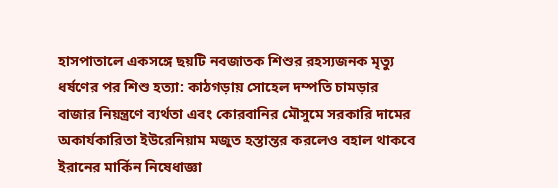হাসপাতালে একসঙ্গে ছয়টি নবজাতক শিশুর রহস্যজনক মৃত্যু ধর্ষণের পর শিশু হত্যা: কাঠগড়ায় সোহেল দম্পতি চামড়ার বাজার নিয়ন্ত্রণে ব্যর্থতা এবং কোরবানির মৌসুমে সরকারি দামের অকার্যকারিতা ইউরেনিয়াম মজুত হস্তান্তর করলেও বহাল থাকবে ইরানের মার্কিন নিষেধাজ্ঞা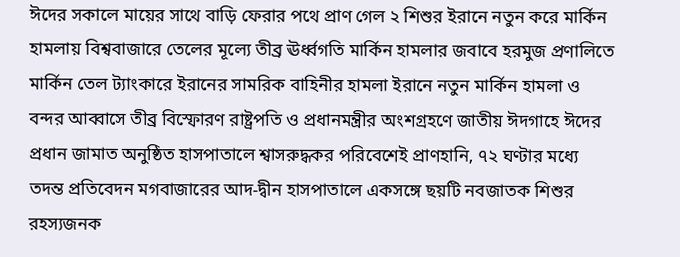ঈদের সকালে মায়ের সাথে বাড়ি ফেরার পথে প্রাণ গেল ২ শিশুর ইরানে নতুন করে মার্কিন হামলায় বিশ্ববাজারে তেলের মূল্যে তীব্র ঊর্ধ্বগতি মার্কিন হামলার জবাবে হরমুজ প্রণালিতে মার্কিন তেল ট্যাংকারে ইরানের সামরিক বাহিনীর হামলা ইরানে নতুন মার্কিন হামলা ও বন্দর আব্বাসে তীব্র বিস্ফোরণ রাষ্ট্রপতি ও প্রধানমন্ত্রীর অংশগ্রহণে জাতীয় ঈদগাহে ঈদের প্রধান জামাত অনুষ্ঠিত হাসপাতালে শ্বাসরুদ্ধকর পরিবেশেই প্রাণহানি, ৭২ ঘণ্টার মধ্যে তদন্ত প্রতিবেদন মগবাজারের আদ-দ্বীন হাসপাতালে একসঙ্গে ছয়টি নবজাতক শিশুর রহস্যজনক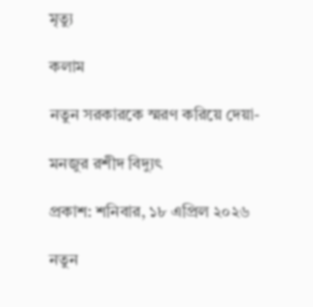মৃত্যু

কলাম

নতুন সরকারকে স্মরণ করিয়ে দেয়া-

মনজুর রশীদ বিদ্যুৎ

প্রকাশ: শনিবার, ১৮ এপ্রিল ২০২৬

নতুন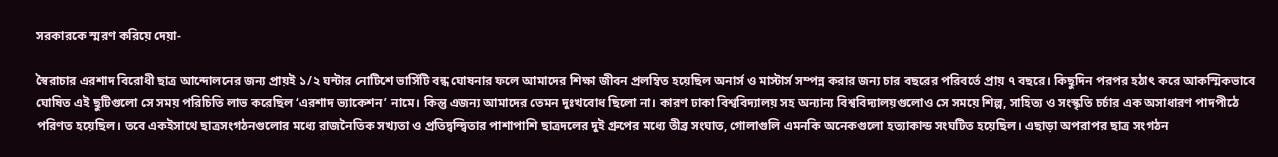সরকারকে স্মরণ করিয়ে দেয়া-

স্বৈরাচার এরশাদ বিরোধী ছাত্র আন্দোলনের জন্য প্রায়ই ১/২ ঘন্টার নোটিশে ভার্সিটি বন্ধ ঘোষনার ফলে আমাদের শিক্ষা জীবন প্রলম্বিত হয়েছিল অনার্স ও মাস্টার্স সম্পন্ন করার জন্য চার বছরের পরিবর্তে প্রায় ৭ বছরে। কিছুদিন পরপর হঠাৎ করে আকস্মিকভাবে ঘোষিত এই ছুটিগুলো সে সময় পরিচিতি লাভ করেছিল ‘এরশাদ ভ্যাকেশন’ নামে। কিন্তু এজন্য আমাদের তেমন দুঃখবোধ ছিলো না। কারণ ঢাকা বিশ্ববিদ্যালয় সহ অন্যান্য বিশ্ববিদ্যালয়গুলোও সে সময়ে শিল্প, সাহিত্য ও সংস্কৃতি চর্চার এক অসাধারণ পাদপীঠে পরিণত হয়েছিল। তবে একইসাথে ছাত্রসংগঠনগুলোর মধ্যে রাজনৈতিক সখ্যতা ও প্রতিদ্বন্দ্বিতার পাশাপাশি ছাত্রদলের দুই গ্রুপের মধ্যে তীব্র সংঘাত, গোলাগুলি এমনকি অনেকগুলো হত্যাকান্ড সংঘটিত হয়েছিল। এছাড়া অপরাপর ছাত্র সংগঠন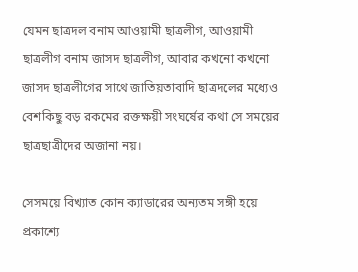যেমন ছাত্রদল বনাম আওয়ামী ছাত্রলীগ, আওয়ামী ছাত্রলীগ বনাম জাসদ ছাত্রলীগ, আবার কখনো কখনো জাসদ ছাত্রলীগের সাথে জাতিয়তাবাদি ছাত্রদলের মধ্যেও বেশকিছু বড় রকমের রক্তক্ষয়ী সংঘর্ষের কথা সে সময়ের ছাত্রছাত্রীদের অজানা নয়।

সেসময়ে বিখ্যাত কোন ক্যাডারের অন্যতম সঙ্গী হয়ে প্রকাশ্যে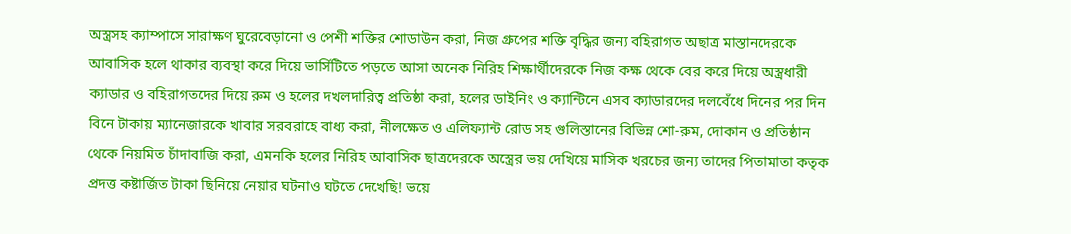অস্ত্রসহ ক্যাম্পাসে সারাক্ষণ ঘুরেবেড়ানো ও পেশী শক্তির শোডাউন করা, নিজ গ্রুপের শক্তি বৃদ্ধির জন্য বহিরাগত অছাত্র মাস্তানদেরকে আবাসিক হলে থাকার ব্যবস্থা করে দিয়ে ভার্সিটিতে পড়তে আসা অনেক নিরিহ শিক্ষার্থীদেরকে নিজ কক্ষ থেকে বের করে দিয়ে অস্ত্রধারী ক্যাডার ও বহিরাগতদের দিয়ে রুম ও হলের দখলদারিত্ব প্রতিষ্ঠা করা, হলের ডাইনিং ও ক্যান্টিনে এসব ক্যাডারদের দলবেঁধে দিনের পর দিন বিনে টাকায় ম্যানেজারকে খাবার সরবরাহে বাধ্য করা, নীলক্ষেত ও এলিফ্যান্ট রোড সহ গুলিস্তানের বিভিন্ন শো-রুম, দোকান ও প্রতিষ্ঠান থেকে নিয়মিত চাঁদাবাজি করা, এমনকি হলের নিরিহ আবাসিক ছাত্রদেরকে অস্ত্রের ভয় দেখিয়ে মাসিক খরচের জন্য তাদের পিতামাতা কতৃক প্রদত্ত কষ্টার্জিত টাকা ছিনিয়ে নেয়ার ঘটনাও ঘটতে দেখেছি! ভয়ে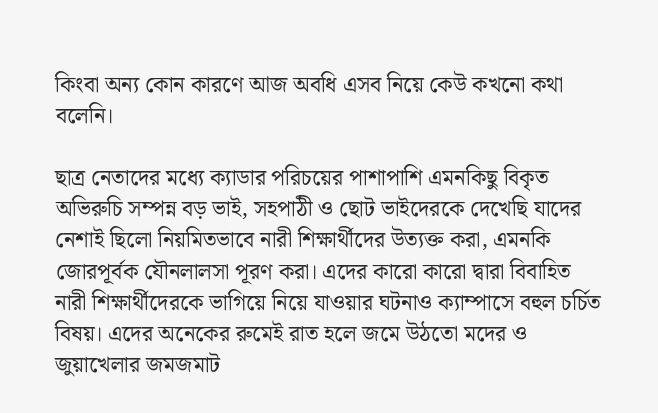কিংবা অন্য কোন কারণে আজ অবধি এসব নিয়ে কেউ কখনো কথা বলেনি।

ছাত্র নেতাদের মধ্যে ক্যাডার পরিচয়ের পাশাপাশি এমনকিছু বিকৃত অভিরুচি সম্পন্ন বড় ভাই, সহপাঠী ও ছোট ভাইদেরকে দেখেছি যাদের নেশাই ছিলো নিয়মিতভাবে নারী শিক্ষার্থীদের উত্যক্ত করা, এমনকি জোরপূর্বক যৌনলালসা পূরণ করা। এদের কারো কারো দ্বারা বিবাহিত নারী শিক্ষার্থীদেরকে ভাগিয়ে নিয়ে যাওয়ার ঘটনাও ক্যাম্পাসে বহুল চর্চিত বিষয়। এদের অনেকের রুমেই রাত হলে জমে উঠতো মদের ও জুয়াখেলার জমজমাট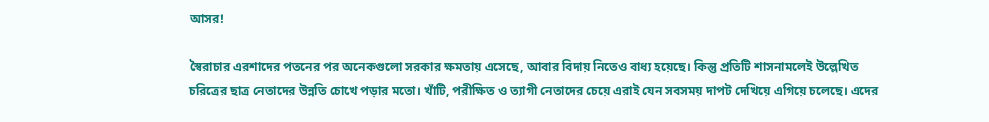আসর!

স্বৈরাচার এরশাদের পতনের পর অনেকগুলো সরকার ক্ষমতায় এসেছে, আবার বিদায় নিতেও বাধ্য হয়েছে। কিন্তু প্রতিটি শাসনামলেই উল্লেখিত চরিত্রের ছাত্র নেতাদের উন্নতি চোখে পড়ার মতো। খাঁটি, পরীক্ষিত ও ত্যাগী নেতাদের চেয়ে এরাই যেন সবসময় দাপট দেখিয়ে এগিয়ে চলেছে। এদের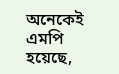অনেকেই এমপি হয়েছে,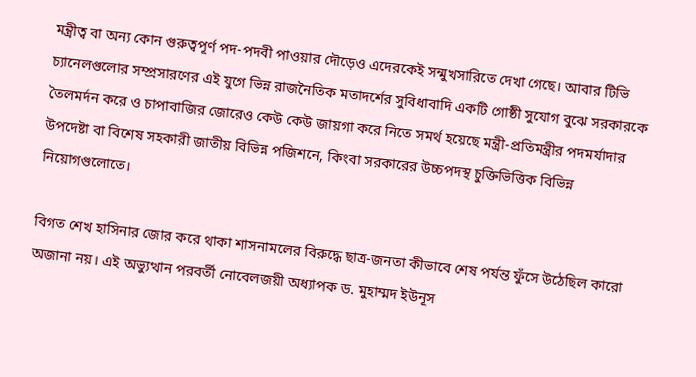মন্ত্রীত্ব বা অন্য কোন গুরুত্বপূর্ণ পদ-পদবী পাওয়ার দৌড়েও এদেরকেই সন্মুখসারিতে দেখা গেছে। আবার টিভি চ্যানেলগুলোর সম্প্রসারণের এই যুগে ভিন্ন রাজনৈতিক মতাদর্শের সুবিধাবাদি একটি গোষ্ঠী সুযোগ বুঝে সরকারকে তৈলমর্দন করে ও চাপাবাজির জোরেও কেউ কেউ জায়গা করে নিতে সমর্থ হয়েছে মন্ত্রী-প্রতিমন্ত্রীর পদমর্যাদার উপদেষ্টা বা বিশেষ সহকারী জাতীয় বিভিন্ন পজিশনে, কিংবা সরকারের উচ্চপদস্থ চুক্তিভিত্তিক বিভিন্ন নিয়োগগুলোতে।

বিগত শেখ হাসিনার জোর করে থাকা শাসনামলের বিরুদ্ধে ছাত্র-জনতা কীভাবে শেষ পর্যন্ত ফুঁসে উঠেছিল কারো অজানা নয়। এই অভ্যুত্থান পরবর্তী নোবেলজয়ী অধ্যাপক ড. মুহাম্মদ ইউনূস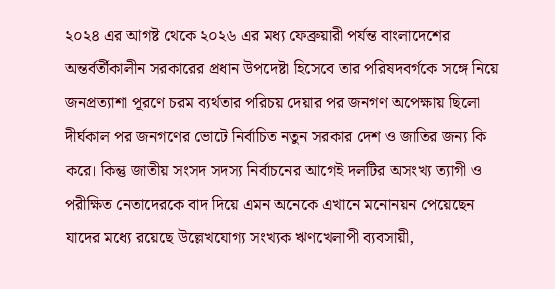২০২৪ এর আগষ্ট থেকে ২০২৬ এর মধ্য ফেব্রুয়ারী পর্যন্ত বাংলাদেশের অন্তর্বর্তীকালীন সরকারের প্রধান উপদেষ্টা হিসেবে তার পরিষদবর্গকে সঙ্গে নিয়ে জনপ্রত্যাশা পূরণে চরম ব্যর্থতার পরিচয় দেয়ার পর জনগণ অপেক্ষায় ছিলো দীর্ঘকাল পর জনগণের ভোটে নির্বাচিত নতুন সরকার দেশ ও জাতির জন্য কি করে। কিন্তু জাতীয় সংসদ সদস্য নির্বাচনের আগেই দলটির অসংখ্য ত্যাগী ও পরীক্ষিত নেতাদেরকে বাদ দিয়ে এমন অনেকে এখানে মনোনয়ন পেয়েছেন যাদের মধ্যে রয়েছে উল্লেখযোগ্য সংখ্যক ঋণখেলাপী ব্যবসায়ী,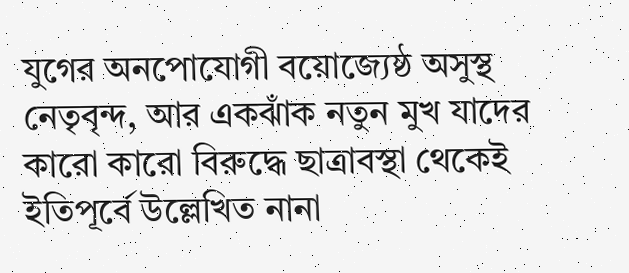যুগের অনপোযোগী বয়োজ্যেষ্ঠ অসুস্থ নেতৃবৃন্দ, আর একঝাঁক নতুন মুখ যাদের কারো কারো বিরুদ্ধে ছাত্রাবস্থা থেকেই ইতিপূর্বে উল্লেখিত নানা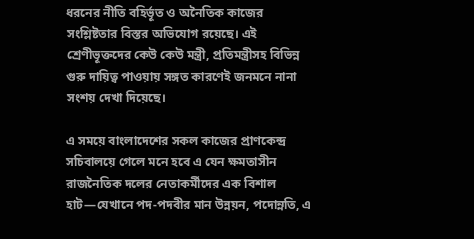ধরনের নীতি বহির্ভূত ও অনৈতিক কাজের সংশ্লিষ্টতার বিস্তর অভিযোগ রয়েছে। এই শ্রেণীভূক্তদের কেউ কেউ মন্ত্রী, প্রতিমন্ত্রীসহ বিভিন্ন গুরু দায়িত্ব পাওয়ায় সঙ্গত কারণেই জনমনে নানা সংশয় দেখা দিয়েছে।

এ সময়ে বাংলাদেশের সকল কাজের প্রাণকেন্দ্র সচিবালয়ে গেলে মনে হবে এ যেন ক্ষমতাসীন রাজনৈতিক দলের নেতাকর্মীদের এক বিশাল হাট—যেখানে পদ-পদবীর মান উন্নয়ন, পদোন্নতি, এ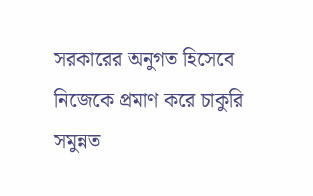সরকারের অনুগত হিসেবে নিজেকে প্রমাণ করে চাকুরি সমুন্নত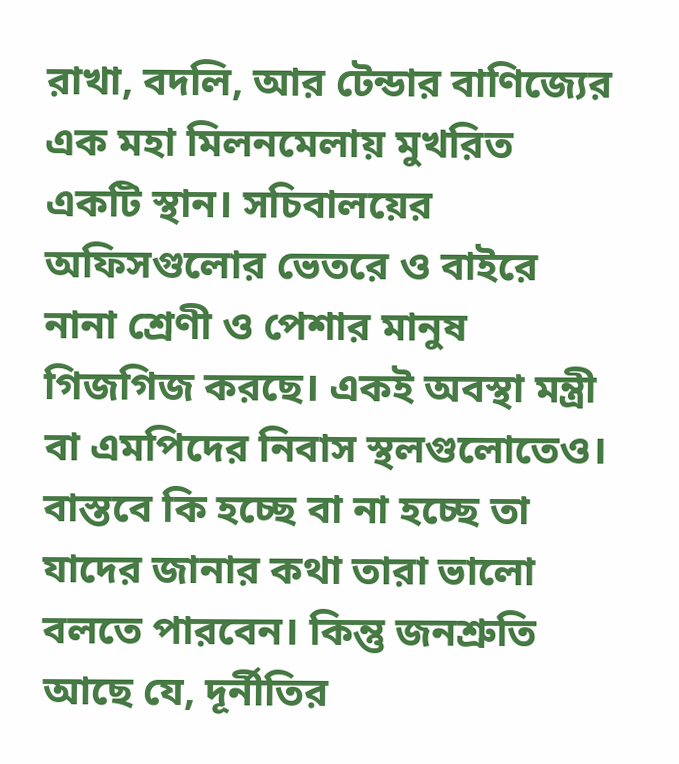রাখা, বদলি, আর টেন্ডার বাণিজ্যের এক মহা মিলনমেলায় মুখরিত একটি স্থান। সচিবালয়ের অফিসগুলোর ভেতরে ও বাইরে নানা শ্রেণী ও পেশার মানুষ গিজগিজ করছে। একই অবস্থা মন্ত্রী বা এমপিদের নিবাস স্থলগুলোতেও। বাস্তবে কি হচ্ছে বা না হচ্ছে তা যাদের জানার কথা তারা ভালো বলতে পারবেন। কিন্তু জনশ্রুতি আছে যে, দূর্নীতির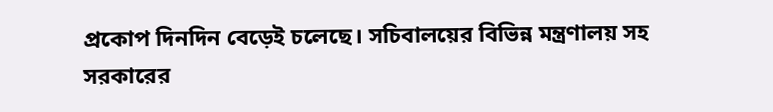প্রকোপ দিনদিন বেড়েই চলেছে। সচিবালয়ের বিভিন্ন মন্ত্রণালয় সহ সরকারের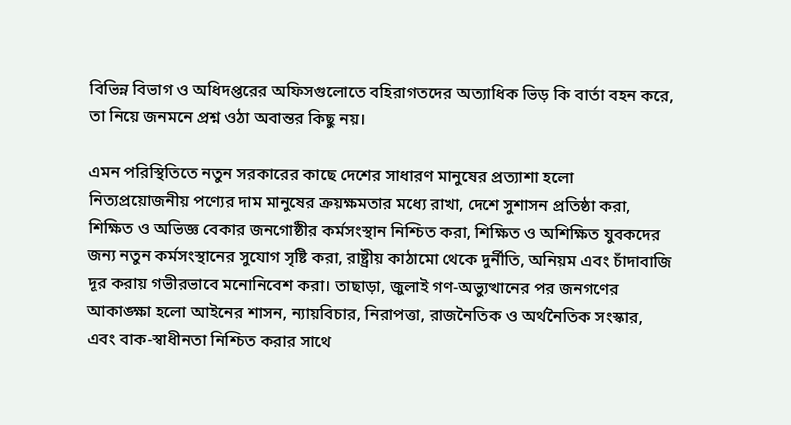বিভিন্ন বিভাগ ও অধিদপ্তরের অফিসগুলোতে বহিরাগতদের অত্যাধিক ভিড় কি বার্তা বহন করে, তা নিয়ে জনমনে প্রশ্ন ওঠা অবান্তর কিছু নয়।

এমন পরিস্থিতিতে নতুন সরকারের কাছে দেশের সাধারণ মানুষের প্রত্যাশা হলো নিত্যপ্রয়োজনীয় পণ্যের দাম মানুষের ক্রয়ক্ষমতার মধ্যে রাখা, দেশে সুশাসন প্রতিষ্ঠা করা, শিক্ষিত ও অভিজ্ঞ বেকার জনগোষ্ঠীর কর্মসংস্থান নিশ্চিত করা, শিক্ষিত ও অশিক্ষিত যুবকদের জন্য নতুন কর্মসংস্থানের সুযোগ সৃষ্টি করা, রাষ্ট্রীয় কাঠামো থেকে দুর্নীতি, অনিয়ম এবং চাঁদাবাজি দূর করায় গভীরভাবে মনোনিবেশ করা। তাছাড়া, জুলাই গণ-অভ্যুত্থানের পর জনগণের আকাঙ্ক্ষা হলো আইনের শাসন, ন্যায়বিচার, নিরাপত্তা, রাজনৈতিক ও অর্থনৈতিক সংস্কার, এবং বাক-স্বাধীনতা নিশ্চিত করার সাথে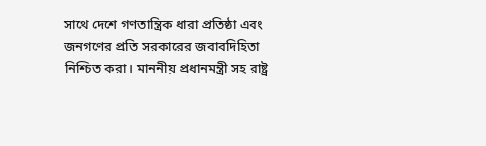সাথে দেশে গণতান্ত্রিক ধারা প্রতিষ্ঠা এবং জনগণের প্রতি সরকারের জবাবদিহিতা নিশ্চিত করা। মাননীয় প্রধানমন্ত্রী সহ রাষ্ট্র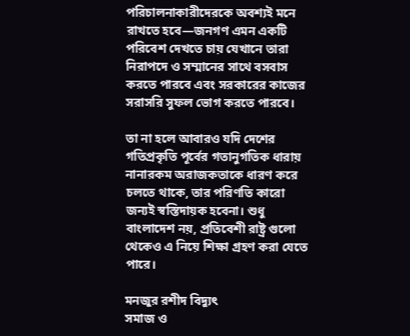পরিচালনাকারীদেরকে অবশ্যই মনে রাখতে হবে—জনগণ এমন একটি পরিবেশ দেখতে চায় যেখানে তারা নিরাপদে ও সম্মানের সাথে বসবাস করতে পারবে এবং সরকারের কাজের সরাসরি সুফল ভোগ করতে পারবে।

তা না হলে আবারও যদি দেশের গতিপ্রকৃতি পূর্বের গতানুগতিক ধারায় নানারকম অরাজকতাকে ধারণ করে চলতে থাকে, তার পরিণতি কারো জন্যই স্বস্তিদায়ক হবেনা। শুধু বাংলাদেশ নয়, প্রতিবেশী রাষ্ট্র গুলো থেকেও এ নিয়ে শিক্ষা গ্রহণ করা যেতে পারে।

মনজুর রশীদ বিদ্যুৎ
সমাজ ও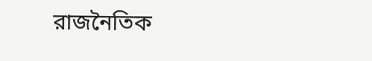রাজনৈতিক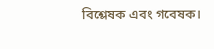বিশ্লেষক এবং গবেষক।